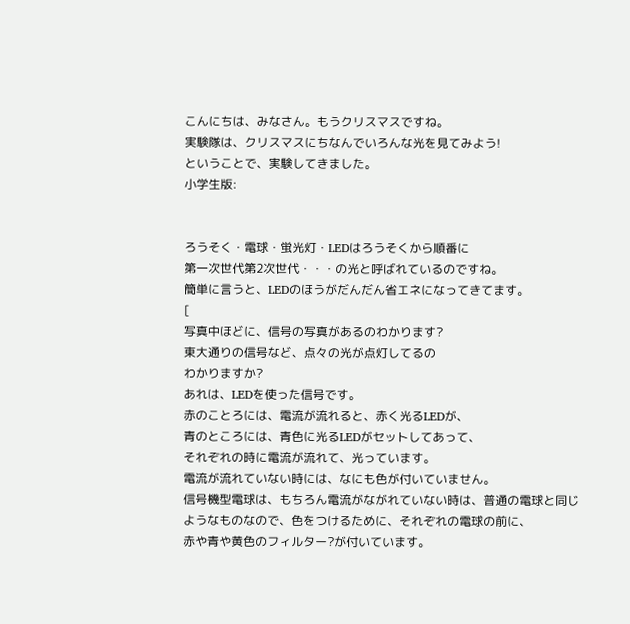こんにちは、みなさん。もうクリスマスですね。
実験隊は、クリスマスにちなんでいろんな光を見てみよう!
ということで、実験してきました。
小学生版:


ろうそく・電球・蛍光灯・LEDはろうそくから順番に
第一次世代第2次世代・・・の光と呼ばれているのですね。
簡単に言うと、LEDのほうがだんだん省エネになってきてます。
[
写真中ほどに、信号の写真があるのわかります?
東大通りの信号など、点々の光が点灯してるの
わかりますか?
あれは、LEDを使った信号です。
赤のことろには、電流が流れると、赤く光るLEDが、
青のところには、青色に光るLEDがセットしてあって、
それぞれの時に電流が流れて、光っています。
電流が流れていない時には、なにも色が付いていません。
信号機型電球は、もちろん電流がながれていない時は、普通の電球と同じ
ようなものなので、色をつけるために、それぞれの電球の前に、
赤や青や黄色のフィルター?が付いています。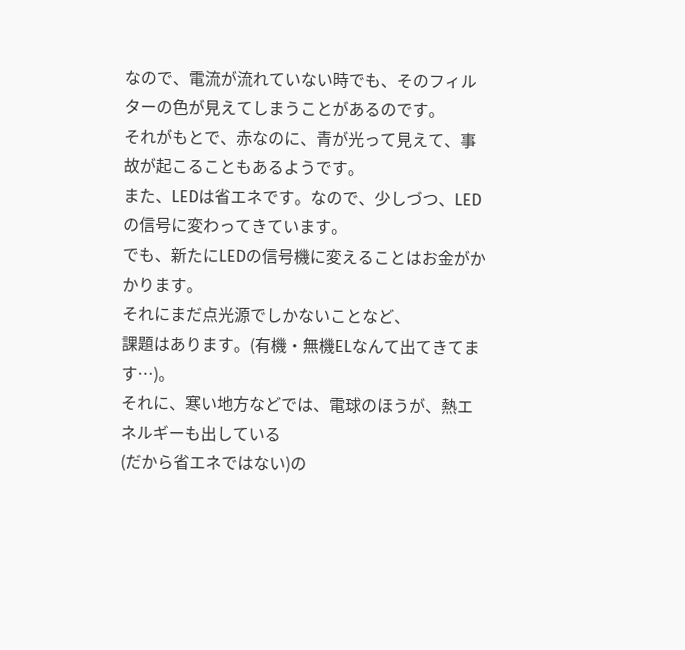なので、電流が流れていない時でも、そのフィルターの色が見えてしまうことがあるのです。
それがもとで、赤なのに、青が光って見えて、事故が起こることもあるようです。
また、LEDは省エネです。なので、少しづつ、LEDの信号に変わってきています。
でも、新たにLEDの信号機に変えることはお金がかかります。
それにまだ点光源でしかないことなど、
課題はあります。(有機・無機ELなんて出てきてます…)。
それに、寒い地方などでは、電球のほうが、熱エネルギーも出している
(だから省エネではない)の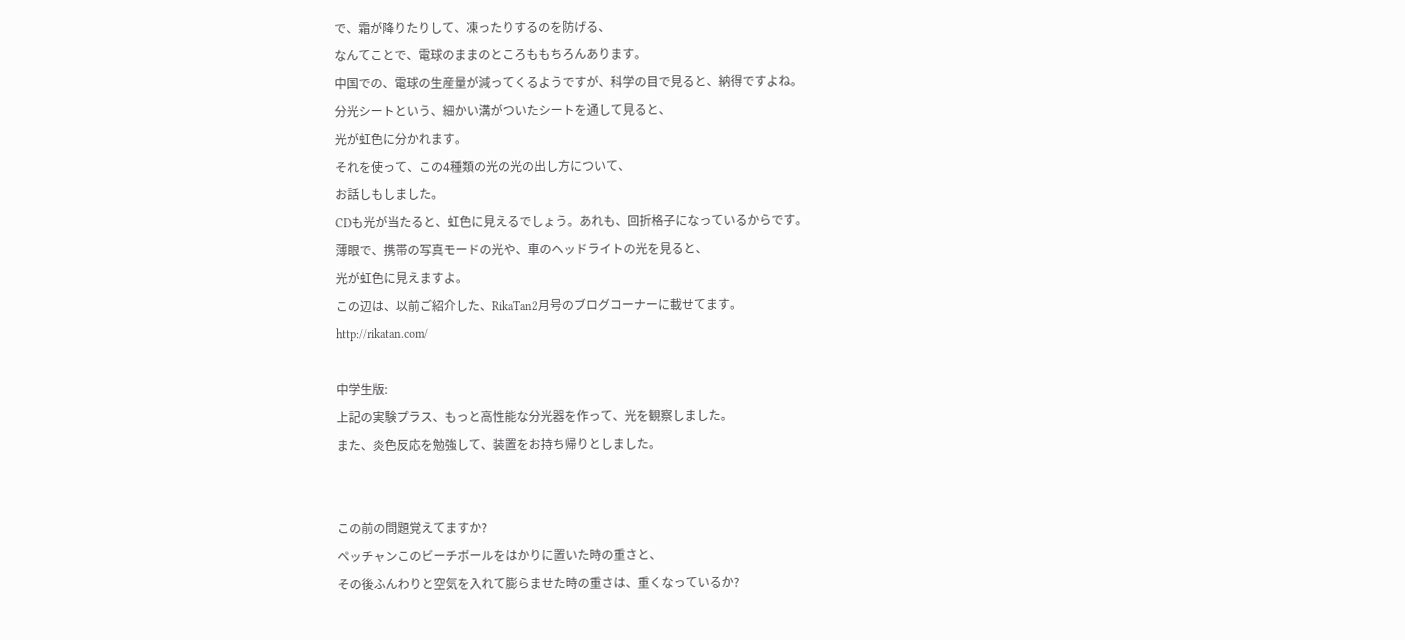で、霜が降りたりして、凍ったりするのを防げる、
なんてことで、電球のままのところももちろんあります。
中国での、電球の生産量が減ってくるようですが、科学の目で見ると、納得ですよね。
分光シートという、細かい溝がついたシートを通して見ると、
光が虹色に分かれます。
それを使って、この4種類の光の光の出し方について、
お話しもしました。
CDも光が当たると、虹色に見えるでしょう。あれも、回折格子になっているからです。
薄眼で、携帯の写真モードの光や、車のヘッドライトの光を見ると、
光が虹色に見えますよ。
この辺は、以前ご紹介した、RikaTan2月号のブログコーナーに載せてます。
http://rikatan.com/

中学生版:
上記の実験プラス、もっと高性能な分光器を作って、光を観察しました。
また、炎色反応を勉強して、装置をお持ち帰りとしました。


この前の問題覚えてますか?
ペッチャンこのビーチボールをはかりに置いた時の重さと、
その後ふんわりと空気を入れて膨らませた時の重さは、重くなっているか?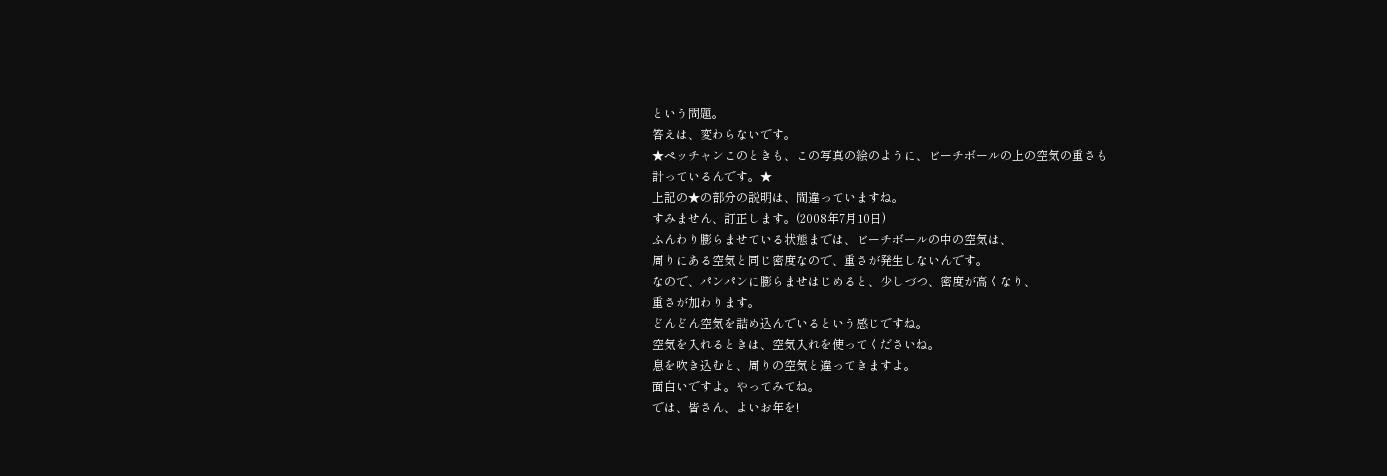という問題。
答えは、変わらないです。
★ペッチャンこのときも、この写真の絵のように、ビーチボールの上の空気の重さも
計っているんです。★
上記の★の部分の説明は、間違っていますね。
すみません、訂正します。(2008年7月10日)
ふんわり膨らませている状態までは、ビーチボールの中の空気は、
周りにある空気と同じ密度なので、重さが発生しないんです。
なので、パンパンに膨らませはじめると、少しづつ、密度が高くなり、
重さが加わります。
どんどん空気を詰め込んでいるという感じですね。
空気を入れるときは、空気入れを使ってくださいね。
息を吹き込むと、周りの空気と違ってきますよ。
面白いですよ。やってみてね。
では、皆さん、よいお年を!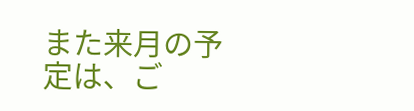また来月の予定は、ご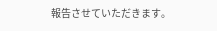報告させていただきます。